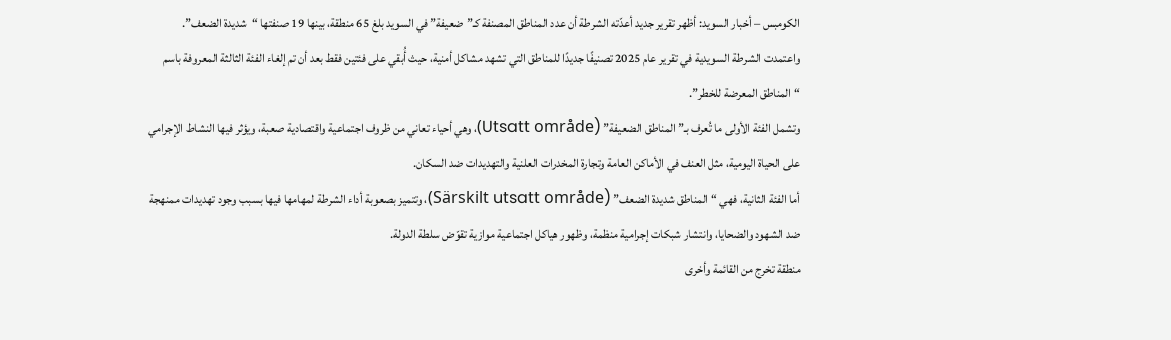الكومبس – أخبار السويد: أظهر تقرير جديد أعدّته الشرطة أن عدد المناطق المصنفة كـ”ضعيفة” في السويد بلغ 65 منطقة، بينها 19 صنفتها “شديدة الضعف”.
واعتمدت الشرطة السويدية في تقرير عام 2025 تصنيفًا جديدًا للمناطق التي تشهد مشاكل أمنية، حيث أُبقي على فئتين فقط بعد أن تم إلغاء الفئة الثالثة المعروفة باسم “المناطق المعرضة للخطر”.
وتشمل الفئة الأولى ما تُعرف بـ”المناطق الضعيفة” (Utsatt område)، وهي أحياء تعاني من ظروف اجتماعية واقتصادية صعبة، ويؤثر فيها النشاط الإجرامي على الحياة اليومية، مثل العنف في الأماكن العامة وتجارة المخدرات العلنية والتهديدات ضد السكان.
أما الفئة الثانية، فهي “المناطق شديدة الضعف” (Särskilt utsatt område)، وتتميز بصعوبة أداء الشرطة لمهامها فيها بسبب وجود تهديدات ممنهجة ضد الشهود والضحايا، وانتشار شبكات إجرامية منظمة، وظهور هياكل اجتماعية موازية تقوّض سلطة الدولة.
منطقة تخرج من القائمة وأخرى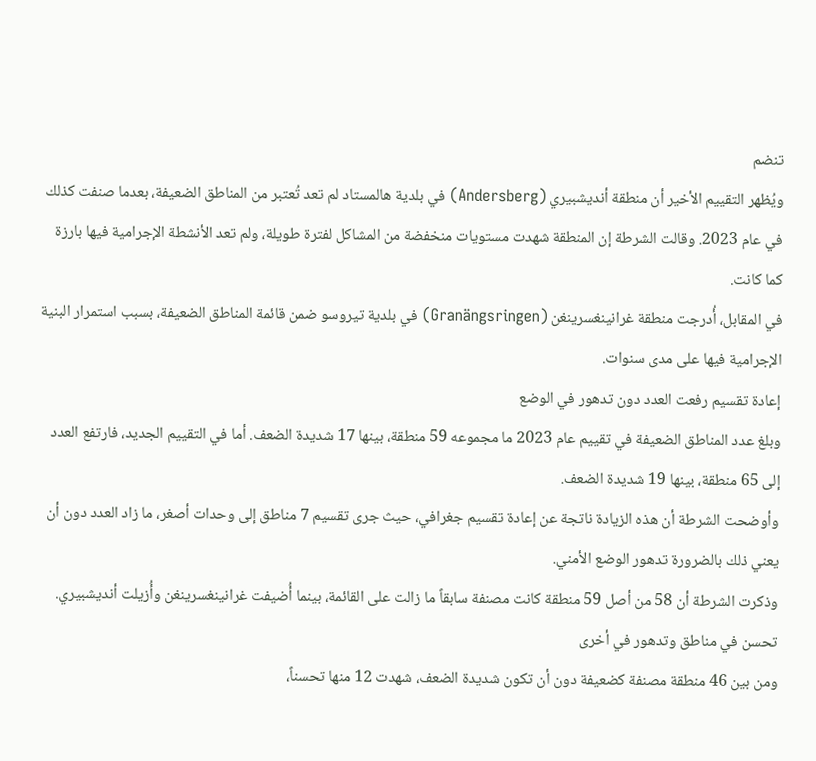تنضم
ويُظهر التقييم الأخير أن منطقة أنديشبيري (Andersberg) في بلدية هالمستاد لم تعد تُعتبر من المناطق الضعيفة، بعدما صنفت كذلك في عام 2023. وقالت الشرطة إن المنطقة شهدت مستويات منخفضة من المشاكل لفترة طويلة، ولم تعد الأنشطة الإجرامية فيها بارزة كما كانت.
في المقابل، أُدرجت منطقة غرانينغسرينغن (Granängsringen) في بلدية تيروسو ضمن قائمة المناطق الضعيفة، بسبب استمرار البنية الإجرامية فيها على مدى سنوات.
إعادة تقسيم رفعت العدد دون تدهور في الوضع
وبلغ عدد المناطق الضعيفة في تقييم عام 2023 ما مجموعه 59 منطقة، بينها 17 شديدة الضعف. أما في التقييم الجديد، فارتفع العدد إلى 65 منطقة، بينها 19 شديدة الضعف.
وأوضحت الشرطة أن هذه الزيادة ناتجة عن إعادة تقسيم جغرافي، حيث جرى تقسيم 7 مناطق إلى وحدات أصغر، ما زاد العدد دون أن يعني ذلك بالضرورة تدهور الوضع الأمني.
وذكرت الشرطة أن 58 من أصل 59 منطقة كانت مصنفة سابقاً ما زالت على القائمة، بينما أُضيفت غرانينغسرينغن وأُزيلت أنديشبيري.
تحسن في مناطق وتدهور في أخرى
ومن بين 46 منطقة مصنفة كضعيفة دون أن تكون شديدة الضعف، شهدت 12 منها تحسناً،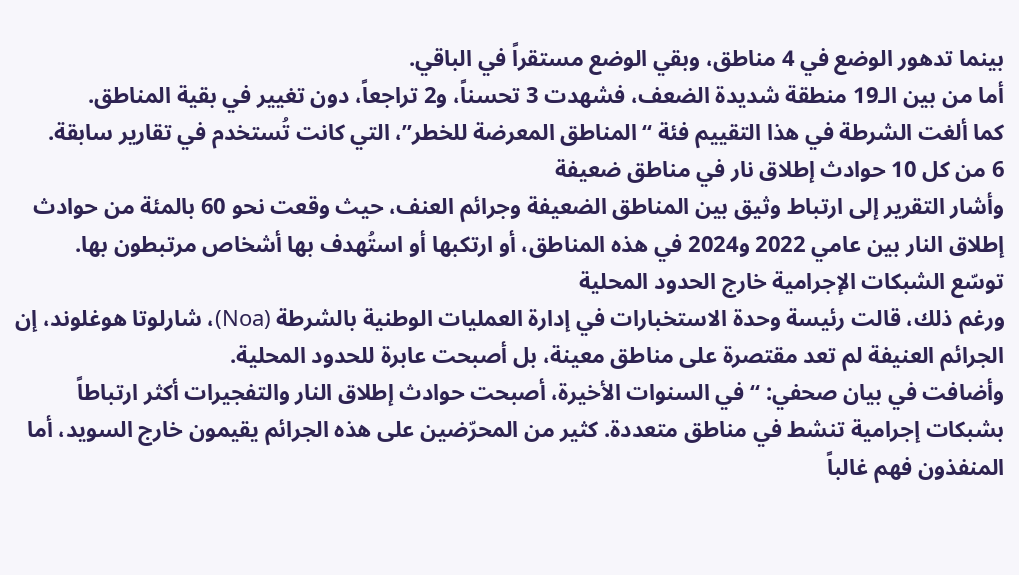بينما تدهور الوضع في 4 مناطق، وبقي الوضع مستقراً في الباقي.
أما من بين الـ19 منطقة شديدة الضعف، فشهدت 3 تحسناً، و2 تراجعاً، دون تغيير في بقية المناطق.
كما ألغت الشرطة في هذا التقييم فئة “المناطق المعرضة للخطر”، التي كانت تُستخدم في تقارير سابقة.
6 من كل 10 حوادث إطلاق نار في مناطق ضعيفة
وأشار التقرير إلى ارتباط وثيق بين المناطق الضعيفة وجرائم العنف، حيث وقعت نحو 60 بالمئة من حوادث إطلاق النار بين عامي 2022 و2024 في هذه المناطق، أو ارتكبها أو استُهدف بها أشخاص مرتبطون بها.
توسّع الشبكات الإجرامية خارج الحدود المحلية
ورغم ذلك، قالت رئيسة وحدة الاستخبارات في إدارة العمليات الوطنية بالشرطة (Noa)، شارلوتا هوغلوند، إن الجرائم العنيفة لم تعد مقتصرة على مناطق معينة، بل أصبحت عابرة للحدود المحلية.
وأضافت في بيان صحفي: “في السنوات الأخيرة، أصبحت حوادث إطلاق النار والتفجيرات أكثر ارتباطاً بشبكات إجرامية تنشط في مناطق متعددة. كثير من المحرّضين على هذه الجرائم يقيمون خارج السويد، أما المنفذون فهم غالباً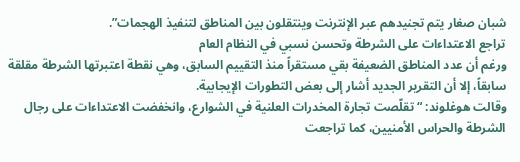شبان صغار يتم تجنيدهم عبر الإنترنت وينتقلون بين المناطق لتنفيذ الهجمات”.
تراجع الاعتداءات على الشرطة وتحسن نسبي في النظام العام
ورغم أن عدد المناطق الضعيفة بقي مستقراً منذ التقييم السابق، وهي نقطة اعتبرتها الشرطة مقلقة سابقاً، إلا أن التقرير الجديد أشار إلى بعض التطورات الإيجابية.
وقالت هوغلوند: “تقلّصت تجارة المخدرات العلنية في الشوارع، وانخفضت الاعتداءات على رجال الشرطة والحراس الأمنيين، كما تراجعت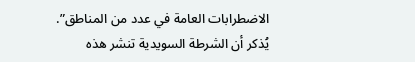الاضطرابات العامة في عدد من المناطق”.
يُذكر أن الشرطة السويدية تنشر هذه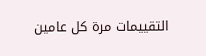التقييمات مرة كل عامين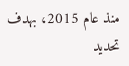منذ عام 2015، بهدف تحديد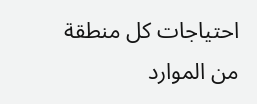احتياجات كل منطقة من الموارد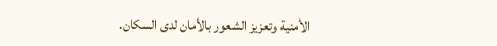الأمنية وتعزيز الشعور بالأمان لدى السكان.